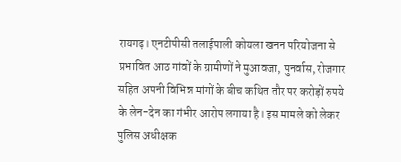रायगढ़। एनटीपीसी तलाईपाली कोयला खनन परियोजना से प्रभावित आठ गांवों के ग्रामीणों ने मुआवजा, पुनर्वास, रोजगार सहित अपनी विभिन्न मांगों के बीच कथित तौर पर करोड़ों रुपये के लेन-देन का गंभीर आरोप लगाया है। इस मामले को लेकर पुलिस अधीक्षक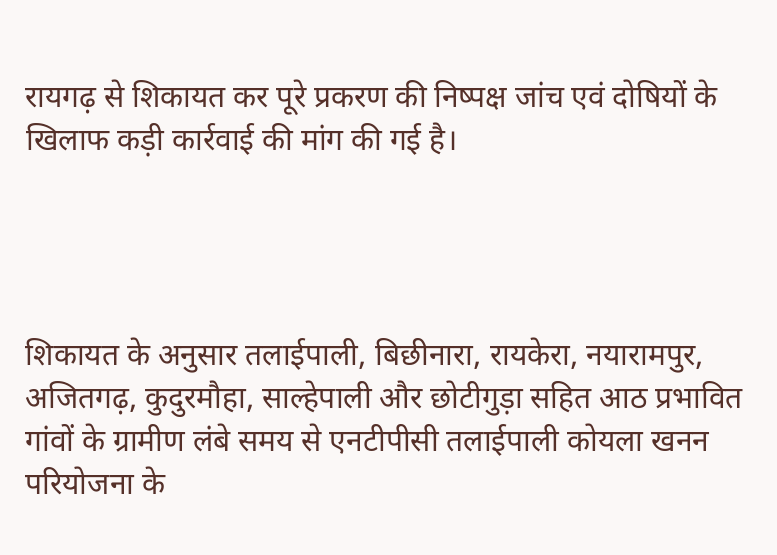रायगढ़ से शिकायत कर पूरे प्रकरण की निष्पक्ष जांच एवं दोषियों के खिलाफ कड़ी कार्रवाई की मांग की गई है।




शिकायत के अनुसार तलाईपाली, बिछीनारा, रायकेरा, नयारामपुर, अजितगढ़, कुदुरमौहा, साल्हेपाली और छोटीगुड़ा सहित आठ प्रभावित गांवों के ग्रामीण लंबे समय से एनटीपीसी तलाईपाली कोयला खनन परियोजना के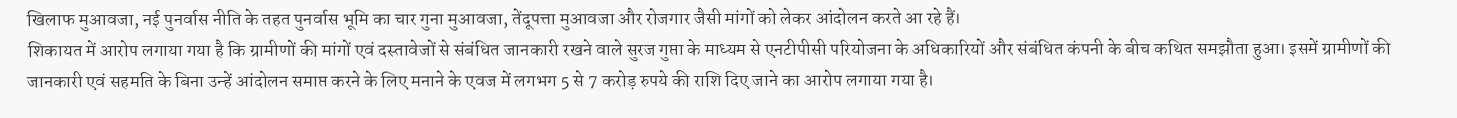खिलाफ मुआवजा, नई पुनर्वास नीति के तहत पुनर्वास भूमि का चार गुना मुआवजा, तेंदूपत्ता मुआवजा और रोजगार जैसी मांगों को लेकर आंदोलन करते आ रहे हैं।
शिकायत में आरोप लगाया गया है कि ग्रामीणों की मांगों एवं दस्तावेजों से संबंधित जानकारी रखने वाले सुरज गुप्ता के माध्यम से एनटीपीसी परियोजना के अधिकारियों और संबंधित कंपनी के बीच कथित समझौता हुआ। इसमें ग्रामीणों की जानकारी एवं सहमति के बिना उन्हें आंदोलन समाप्त करने के लिए मनाने के एवज में लगभग 5 से 7 करोड़ रुपये की राशि दिए जाने का आरोप लगाया गया है।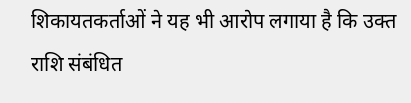शिकायतकर्ताओं ने यह भी आरोप लगाया है कि उक्त राशि संबंधित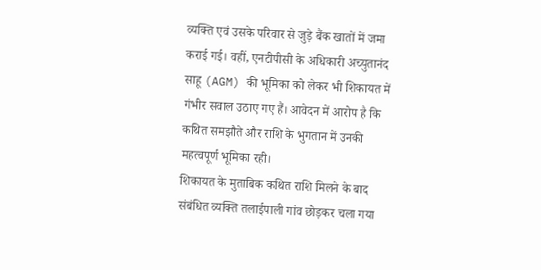व्यक्ति एवं उसके परिवार से जुड़े बैंक खातों में जमा कराई गई। वहीं, एनटीपीसी के अधिकारी अच्युतानंद साहू (AGM) की भूमिका को लेकर भी शिकायत में गंभीर सवाल उठाए गए हैं। आवेदन में आरोप है कि कथित समझौते और राशि के भुगतान में उनकी महत्वपूर्ण भूमिका रही।
शिकायत के मुताबिक कथित राशि मिलने के बाद संबंधित व्यक्ति तलाईपाली गांव छोड़कर चला गया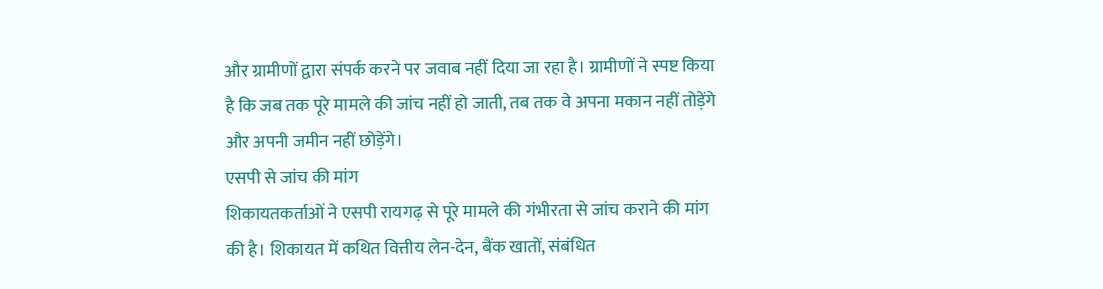और ग्रामीणों द्वारा संपर्क करने पर जवाब नहीं दिया जा रहा है। ग्रामीणों ने स्पष्ट किया है कि जब तक पूरे मामले की जांच नहीं हो जाती, तब तक वे अपना मकान नहीं तोड़ेंगे और अपनी जमीन नहीं छोड़ेंगे।
एसपी से जांच की मांग
शिकायतकर्ताओं ने एसपी रायगढ़ से पूरे मामले की गंभीरता से जांच कराने की मांग की है। शिकायत में कथित वित्तीय लेन-देन, बैंक खातों, संबंधित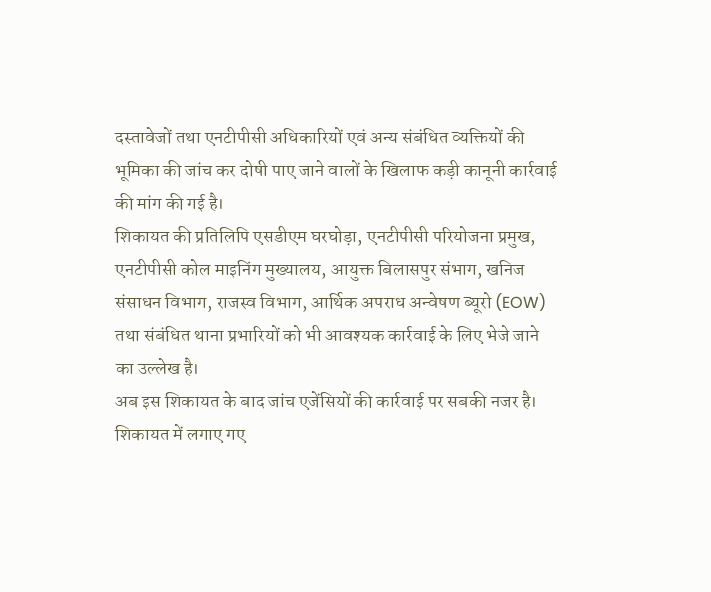दस्तावेजों तथा एनटीपीसी अधिकारियों एवं अन्य संबंधित व्यक्तियों की भूमिका की जांच कर दोषी पाए जाने वालों के खिलाफ कड़ी कानूनी कार्रवाई की मांग की गई है।
शिकायत की प्रतिलिपि एसडीएम घरघोड़ा, एनटीपीसी परियोजना प्रमुख, एनटीपीसी कोल माइनिंग मुख्यालय, आयुक्त बिलासपुर संभाग, खनिज संसाधन विभाग, राजस्व विभाग, आर्थिक अपराध अन्वेषण ब्यूरो (EOW) तथा संबंधित थाना प्रभारियों को भी आवश्यक कार्रवाई के लिए भेजे जाने का उल्लेख है।
अब इस शिकायत के बाद जांच एजेंसियों की कार्रवाई पर सबकी नजर है। शिकायत में लगाए गए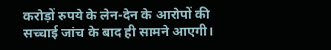करोड़ों रुपये के लेन-देन के आरोपों की सच्चाई जांच के बाद ही सामने आएगी।